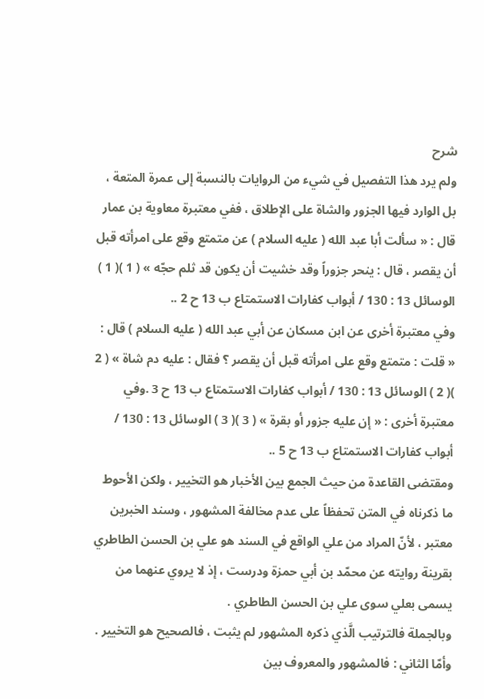شرح
ولم يرد هذا التفصيل في شيء من الروايات بالنسبة إلى عمرة المتعة ، بل الوارد فيها الجزور والشاة على الإطلاق ، ففي معتبرة معاوية بن عمار قال : « سألت أبا عبد الله ( عليه السلام ) عن متمتع وقع على امرأته قبل أن يقصر ، قال : ينحر جزوراً وقد خشيت أن يكون قد ثلم حجّه » ( 1 )( 1 ) الوسائل 13 : 130 / أبواب كفارات الاستمتاع ب 13 ح 2 ..
وفي معتبرة أخرى عن ابن مسكان عن أبي عبد الله ( عليه السلام ) قال : « قلت : متمتع وقع على امرأته قبل أن يقصر ؟ فقال : عليه دم شاة » ( 2 )( 2 ) الوسائل 13 : 130 / أبواب كفارات الاستمتاع ب 13 ح 3 .وفي معتبرة أخرى : « إن عليه جزور أو بقرة » ( 3 )( 3 ) الوسائل 13 : 130 / أبواب كفارات الاستمتاع ب 13 ح 5 ..
ومقتضى القاعدة من حيث الجمع بين الأخبار هو التخيير ، ولكن الأحوط ما ذكرناه في المتن تحفظاً على عدم مخالفة المشهور ، وسند الخبرين معتبر ، لأنّ المراد من علي الواقع في السند هو علي بن الحسن الطاطري بقرينة روايته عن محمّد بن أبي حمزة ودرست ، إذ لا يروي عنهما من يسمى بعلي سوى علي بن الحسن الطاطري .
وبالجملة فالترتيب الَّذي ذكره المشهور لم يثبت ، فالصحيح هو التخيير .
وأمّا الثاني : فالمشهور والمعروف بين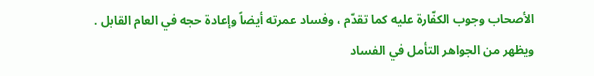الأصحاب وجوب الكفّارة عليه كما تقدّم ، وفساد عمرته أيضاً وإعادة حجه في العام القابل .
ويظهر من الجواهر التأمل في الفساد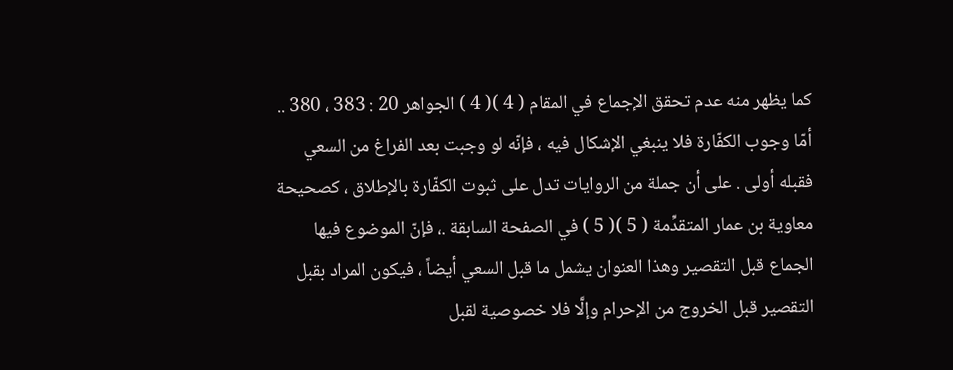كما يظهر منه عدم تحقق الإجماع في المقام ( 4 )( 4 ) الجواهر 20 : 383 ، 380 ..
أمّا وجوب الكفّارة فلا ينبغي الإشكال فيه ، فإنّه لو وجبت بعد الفراغ من السعي فقبله أولى . على أن جملة من الروايات تدل على ثبوت الكفّارة بالإطلاق ، كصحيحة معاوية بن عمار المتقدِّمة ( 5 )( 5 ) في الصفحة السابقة .، فإنّ الموضوع فيها الجماع قبل التقصير وهذا العنوان يشمل ما قبل السعي أيضاً ، فيكون المراد بقبل التقصير قبل الخروج من الإحرام وإلَّا فلا خصوصية لقبل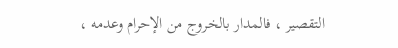التقصير ، فالمدار بالخروج من الإحرام وعدمه ،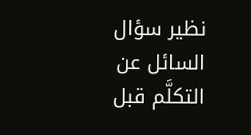نظير سؤال السائل عن التكلَّم قبل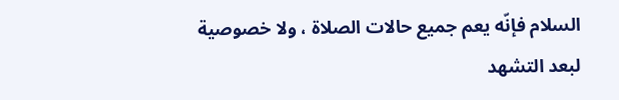السلام فإنّه يعم جميع حالات الصلاة ، ولا خصوصية لبعد التشهد